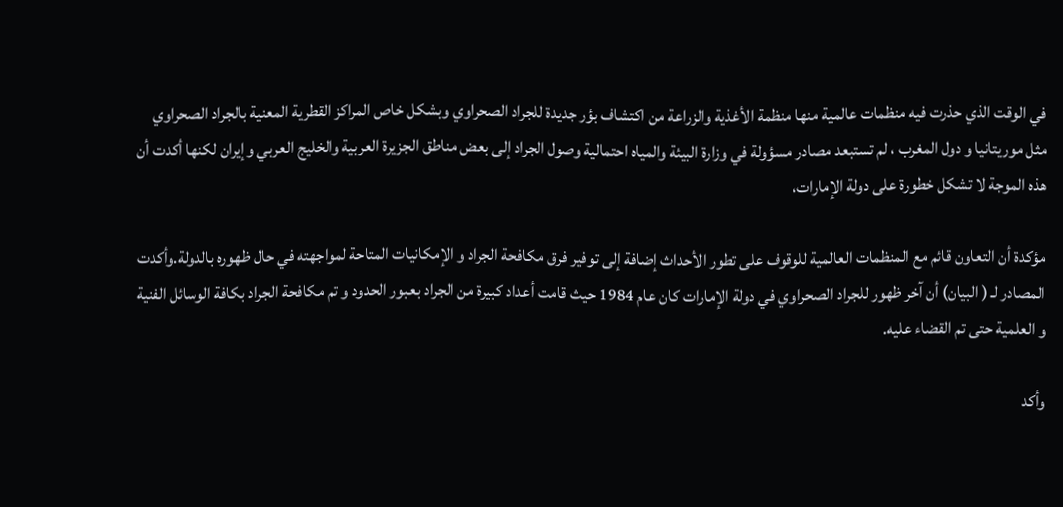في الوقت الذي حذرت فيه منظمات عالمية منها منظمة الأغذية والزراعة من اكتشاف بؤر جديدة للجراد الصحراوي وبشكل خاص المراكز القطرية المعنية بالجراد الصحراوي مثل موريتانيا و دول المغرب ، لم تستبعد مصادر مسؤولة في وزارة البيئة والمياه احتمالية وصول الجراد إلى بعض مناطق الجزيرة العربية والخليج العربي وإيران لكنها أكدت أن هذه الموجة لا تشكل خطورة على دولة الإمارات،

مؤكدة أن التعاون قائم مع المنظمات العالمية للوقوف على تطور الأحداث إضافة إلى توفير فرق مكافحة الجراد و الإمكانيات المتاحة لمواجهته في حال ظهوره بالدولة.وأكدت المصادر لـ ( البيان) أن آخر ظهور للجراد الصحراوي في دولة الإمارات كان عام 1984 حيث قامت أعداد كبيرة من الجراد بعبور الحدود و تم مكافحة الجراد بكافة الوسائل الفنية و العلمية حتى تم القضاء عليه.

وأكد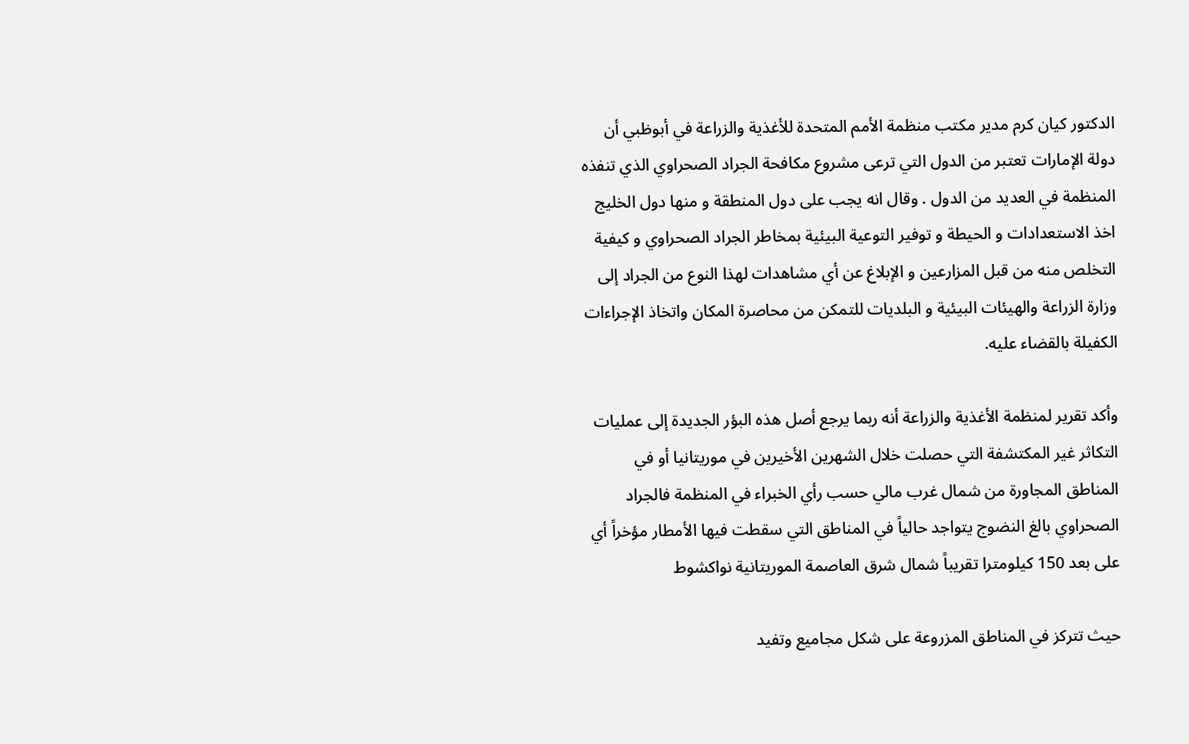الدكتور كيان كرم مدير مكتب منظمة الأمم المتحدة للأغذية والزراعة في أبوظبي أن دولة الإمارات تعتبر من الدول التي ترعى مشروع مكافحة الجراد الصحراوي الذي تنفذه المنظمة في العديد من الدول . وقال انه يجب على دول المنطقة و منها دول الخليج اخذ الاستعدادات و الحيطة و توفير التوعية البيئية بمخاطر الجراد الصحراوي و كيفية التخلص منه من قبل المزارعين و الإبلاغ عن أي مشاهدات لهذا النوع من الجراد إلى وزارة الزراعة والهيئات البيئية و البلديات للتمكن من محاصرة المكان واتخاذ الإجراءات الكفيلة بالقضاء عليه.

وأكد تقرير لمنظمة الأغذية والزراعة أنه ربما يرجع أصل هذه البؤر الجديدة إلى عمليات التكاثر غير المكتشفة التي حصلت خلال الشهرين الأخيرين في موريتانيا أو في المناطق المجاورة من شمال غرب مالي حسب رأي الخبراء في المنظمة فالجراد الصحراوي بالغ النضوج يتواجد حالياً في المناطق التي سقطت فيها الأمطار مؤخراً أي على بعد 150 كيلومترا تقريباً شمال شرق العاصمة الموريتانية نواكشوط

حيث تتركز في المناطق المزروعة على شكل مجاميع وتفيد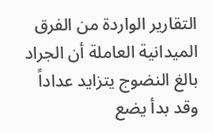التقارير الواردة من الفرق الميدانية العاملة أن الجراد بالغ النضوج يتزايد عداداً وقد بدأ يضع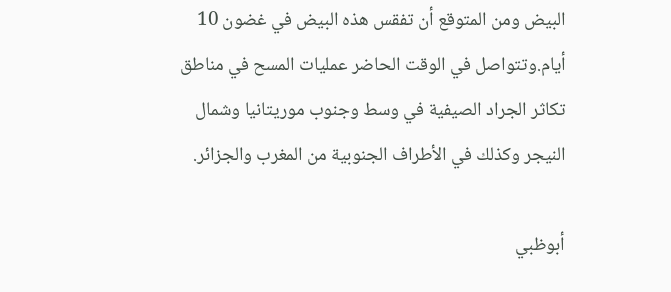البيض ومن المتوقع أن تفقس هذه البيض في غضون 10 أيام.وتتواصل في الوقت الحاضر عمليات المسح في مناطق تكاثر الجراد الصيفية في وسط وجنوب موريتانيا وشمال النيجر وكذلك في الأطراف الجنوبية من المغرب والجزائر.

أبوظبي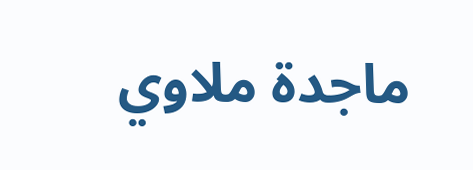ماجدة ملاوي